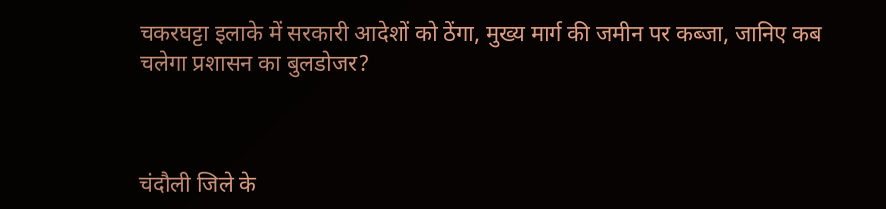चकरघट्टा इलाके में सरकारी आदेशों को ठेंगा, मुख्य मार्ग की जमीन पर कब्जा, जानिए कब चलेगा प्रशासन का बुलडोजर?



चंदौली जिले के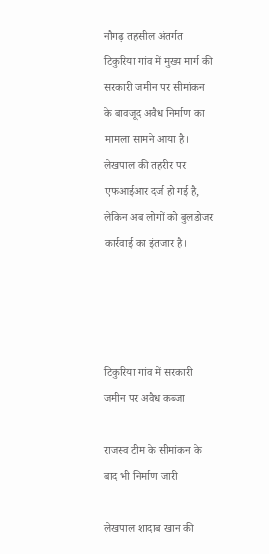नौगढ़ तहसील अंतर्गत टिकुरिया गांव में मुख्य मार्ग की सरकारी जमीन पर सीमांकन के बावजूद अवैध निर्माण का मामला सामने आया है। लेखपाल की तहरीर पर एफआईआर दर्ज हो गई है, लेकिन अब लोगों को बुलडोजर कार्रवाई का इंतजार है।




टिकुरिया गांव में सरकारी जमीन पर अवैध कब्जा

राजस्व टीम के सीमांकन के बाद भी निर्माण जारी

लेखपाल शादाब खान की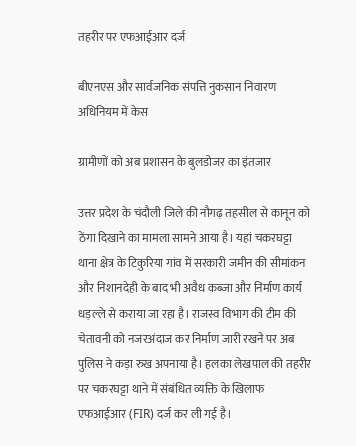तहरीर पर एफआईआर दर्ज

बीएनएस और सार्वजनिक संपत्ति नुकसान निवारण अधिनियम में केस

ग्रामीणों को अब प्रशासन के बुलडोजर का इंतजार

उत्तर प्रदेश के चंदौली जिले की नौगढ़ तहसील से कानून को ठेंगा दिखाने का मामला सामने आया है। यहां चकरघट्टा थाना क्षेत्र के टिकुरिया गांव में सरकारी जमीन की सीमांकन और निशानदेही के बाद भी अवैध कब्जा और निर्माण कार्य धड़ल्ले से कराया जा रहा है। राजस्व विभाग की टीम की चेतावनी को नजरअंदाज कर निर्माण जारी रखने पर अब पुलिस ने कड़ा रुख अपनाया है। हलका लेखपाल की तहरीर पर चकरघट्टा थाने में संबंधित व्यक्ति के खिलाफ एफआईआर (FIR) दर्ज कर ली गई है।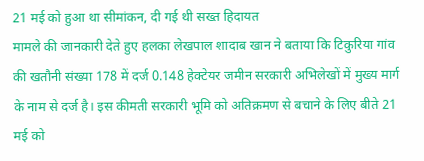21 मई को हुआ था सीमांकन, दी गई थी सख्त हिदायत
मामले की जानकारी देते हुए हलका लेखपाल शादाब खान ने बताया कि टिकुरिया गांव की खतौनी संख्या 178 में दर्ज 0.148 हेक्टेयर जमीन सरकारी अभिलेखों में मुख्य मार्ग के नाम से दर्ज है। इस कीमती सरकारी भूमि को अतिक्रमण से बचाने के लिए बीते 21 मई को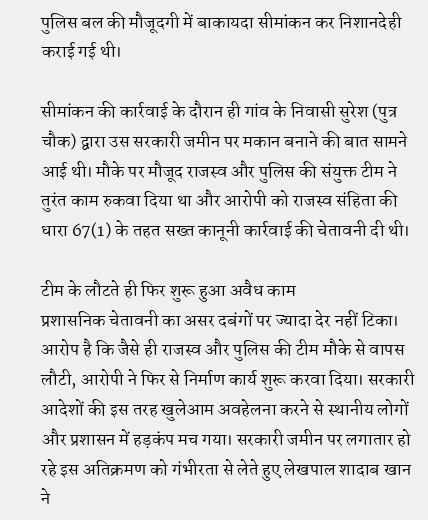पुलिस बल की मौजूदगी में बाकायदा सीमांकन कर निशानदेही कराई गई थी।

सीमांकन की कार्रवाई के दौरान ही गांव के निवासी सुरेश (पुत्र चौक) द्वारा उस सरकारी जमीन पर मकान बनाने की बात सामने आई थी। मौके पर मौजूद राजस्व और पुलिस की संयुक्त टीम ने तुरंत काम रुकवा दिया था और आरोपी को राजस्व संहिता की धारा 67(1) के तहत सख्त कानूनी कार्रवाई की चेतावनी दी थी।

टीम के लौटते ही फिर शुरू हुआ अवैध काम
प्रशासनिक चेतावनी का असर दबंगों पर ज्यादा देर नहीं टिका। आरोप है कि जैसे ही राजस्व और पुलिस की टीम मौके से वापस लौटी, आरोपी ने फिर से निर्माण कार्य शुरू करवा दिया। सरकारी आदेशों की इस तरह खुलेआम अवहेलना करने से स्थानीय लोगों और प्रशासन में हड़कंप मच गया। सरकारी जमीन पर लगातार हो रहे इस अतिक्रमण को गंभीरता से लेते हुए लेखपाल शादाब खान ने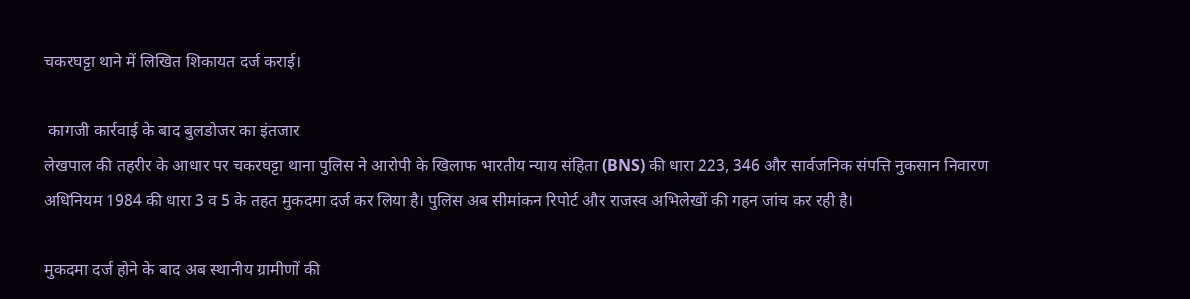चकरघट्टा थाने में लिखित शिकायत दर्ज कराई।

 कागजी कार्रवाई के बाद बुलडोजर का इंतजार
लेखपाल की तहरीर के आधार पर चकरघट्टा थाना पुलिस ने आरोपी के खिलाफ भारतीय न्याय संहिता (BNS) की धारा 223, 346 और सार्वजनिक संपत्ति नुकसान निवारण अधिनियम 1984 की धारा 3 व 5 के तहत मुकदमा दर्ज कर लिया है। पुलिस अब सीमांकन रिपोर्ट और राजस्व अभिलेखों की गहन जांच कर रही है।

मुकदमा दर्ज होने के बाद अब स्थानीय ग्रामीणों की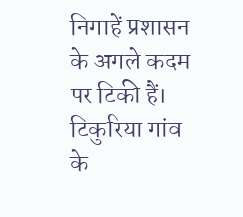निगाहें प्रशासन के अगले कदम पर टिकी हैं। टिकुरिया गांव के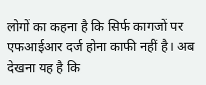लोगों का कहना है कि सिर्फ कागजों पर एफआईआर दर्ज होना काफी नहीं है। अब देखना यह है कि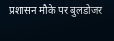प्रशासन मौके पर बुलडोजर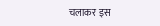चलाकर इस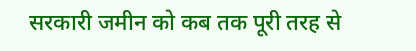सरकारी जमीन को कब तक पूरी तरह से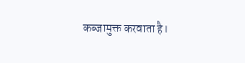कब्जामुक्त करवाता है।